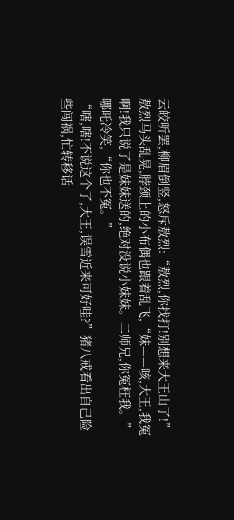云皎听罢,柳眉倒竖,怒斥敖烈:“敖烈,你找打!别想来大王山了!”
敖烈马头乱晃,脖颈上的小布偶也跟着乱飞,“妹——咳,大王,我冤啊!我只说了是妹妹送的,绝对没说小妹妹。二师兄,你冤枉我。”
哪吒冷笑,“你也不冤。”
“嗐,嗐!不说这个了,大王,误雪近来可好哇?”猪八戒看出自己险些闯祸,忙转移话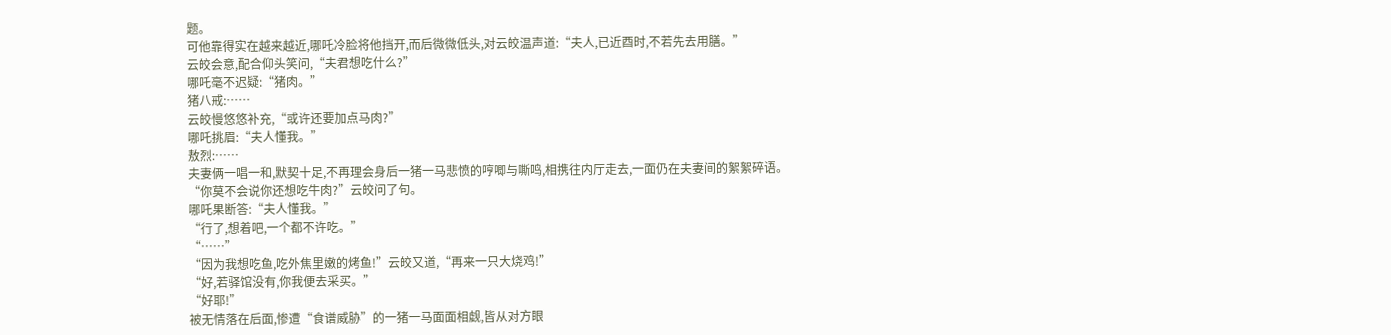题。
可他靠得实在越来越近,哪吒冷脸将他挡开,而后微微低头,对云皎温声道:“夫人,已近酉时,不若先去用膳。”
云皎会意,配合仰头笑问,“夫君想吃什么?”
哪吒毫不迟疑:“猪肉。”
猪八戒:……
云皎慢悠悠补充,“或许还要加点马肉?”
哪吒挑眉:“夫人懂我。”
敖烈:……
夫妻俩一唱一和,默契十足,不再理会身后一猪一马悲愤的哼唧与嘶鸣,相携往内厅走去,一面仍在夫妻间的絮絮碎语。
“你莫不会说你还想吃牛肉?”云皎问了句。
哪吒果断答:“夫人懂我。”
“行了,想着吧,一个都不许吃。”
“……”
“因为我想吃鱼,吃外焦里嫩的烤鱼!”云皎又道,“再来一只大烧鸡!”
“好,若驿馆没有,你我便去采买。”
“好耶!”
被无情落在后面,惨遭“食谱威胁”的一猪一马面面相觑,皆从对方眼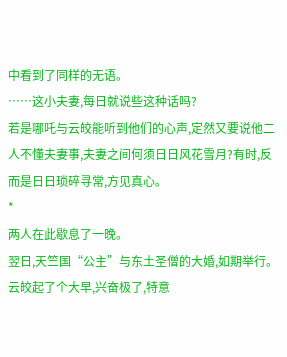中看到了同样的无语。
……这小夫妻,每日就说些这种话吗?
若是哪吒与云皎能听到他们的心声,定然又要说他二人不懂夫妻事,夫妻之间何须日日风花雪月?有时,反而是日日琐碎寻常,方见真心。
*
两人在此歇息了一晚。
翌日,天竺国“公主”与东土圣僧的大婚,如期举行。
云皎起了个大早,兴奋极了,特意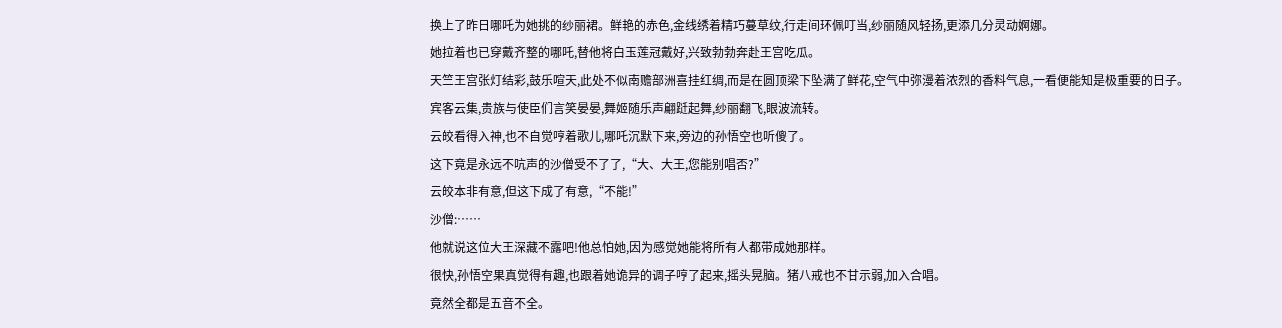换上了昨日哪吒为她挑的纱丽裙。鲜艳的赤色,金线绣着精巧蔓草纹,行走间环佩叮当,纱丽随风轻扬,更添几分灵动婀娜。
她拉着也已穿戴齐整的哪吒,替他将白玉莲冠戴好,兴致勃勃奔赴王宫吃瓜。
天竺王宫张灯结彩,鼓乐喧天,此处不似南赡部洲喜挂红绸,而是在圆顶梁下坠满了鲜花,空气中弥漫着浓烈的香料气息,一看便能知是极重要的日子。
宾客云集,贵族与使臣们言笑晏晏,舞姬随乐声翩跹起舞,纱丽翻飞,眼波流转。
云皎看得入神,也不自觉哼着歌儿,哪吒沉默下来,旁边的孙悟空也听傻了。
这下竟是永远不吭声的沙僧受不了了,“大、大王,您能别唱否?”
云皎本非有意,但这下成了有意,“不能!”
沙僧:……
他就说这位大王深藏不露吧!他总怕她,因为感觉她能将所有人都带成她那样。
很快,孙悟空果真觉得有趣,也跟着她诡异的调子哼了起来,摇头晃脑。猪八戒也不甘示弱,加入合唱。
竟然全都是五音不全。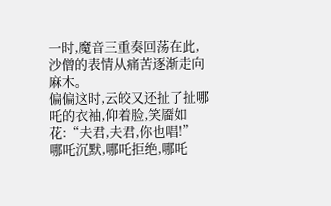一时,魔音三重奏回荡在此,沙僧的表情从痛苦逐渐走向麻木。
偏偏这时,云皎又还扯了扯哪吒的衣袖,仰着脸,笑靥如花:“夫君,夫君,你也唱!”
哪吒沉默,哪吒拒绝,哪吒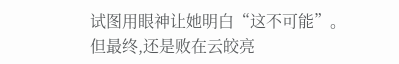试图用眼神让她明白“这不可能”。
但最终,还是败在云皎亮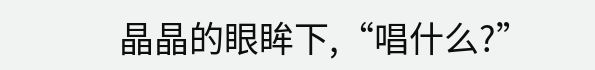晶晶的眼眸下,“唱什么?”